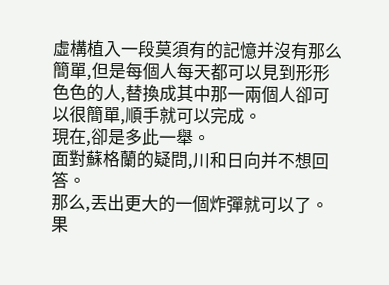虛構植入一段莫須有的記憶并沒有那么簡單,但是每個人每天都可以見到形形色色的人,替換成其中那一兩個人卻可以很簡單,順手就可以完成。
現在,卻是多此一舉。
面對蘇格蘭的疑問,川和日向并不想回答。
那么,丟出更大的一個炸彈就可以了。
果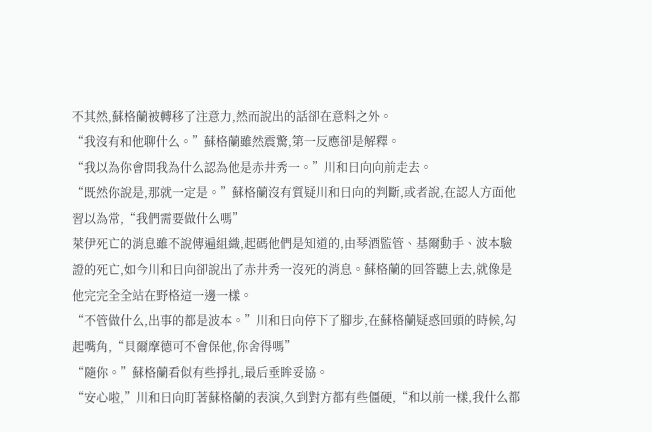不其然,蘇格蘭被轉移了注意力,然而說出的話卻在意料之外。
“我沒有和他聊什么。”蘇格蘭雖然震驚,第一反應卻是解釋。
“我以為你會問我為什么認為他是赤井秀一。”川和日向向前走去。
“既然你說是,那就一定是。”蘇格蘭沒有質疑川和日向的判斷,或者說,在認人方面他習以為常,“我們需要做什么嗎”
萊伊死亡的消息雖不說傳遍組織,起碼他們是知道的,由琴酒監管、基爾動手、波本驗證的死亡,如今川和日向卻說出了赤井秀一沒死的消息。蘇格蘭的回答聽上去,就像是他完完全全站在野格這一邊一樣。
“不管做什么,出事的都是波本。”川和日向停下了腳步,在蘇格蘭疑惑回頭的時候,勾起嘴角,“貝爾摩德可不會保他,你舍得嗎”
“隨你。”蘇格蘭看似有些掙扎,最后垂眸妥協。
“安心啦,”川和日向盯著蘇格蘭的表演,久到對方都有些僵硬,“和以前一樣,我什么都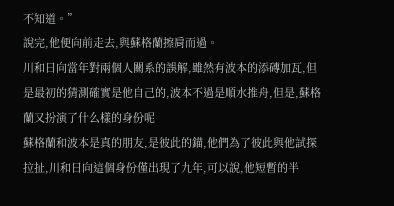不知道。”
說完,他便向前走去,與蘇格蘭擦肩而過。
川和日向當年對兩個人關系的誤解,雖然有波本的添磚加瓦,但是最初的猜測確實是他自己的,波本不過是順水推舟,但是,蘇格蘭又扮演了什么樣的身份呢
蘇格蘭和波本是真的朋友,是彼此的錨,他們為了彼此與他試探拉扯,川和日向這個身份僅出現了九年,可以說,他短暫的半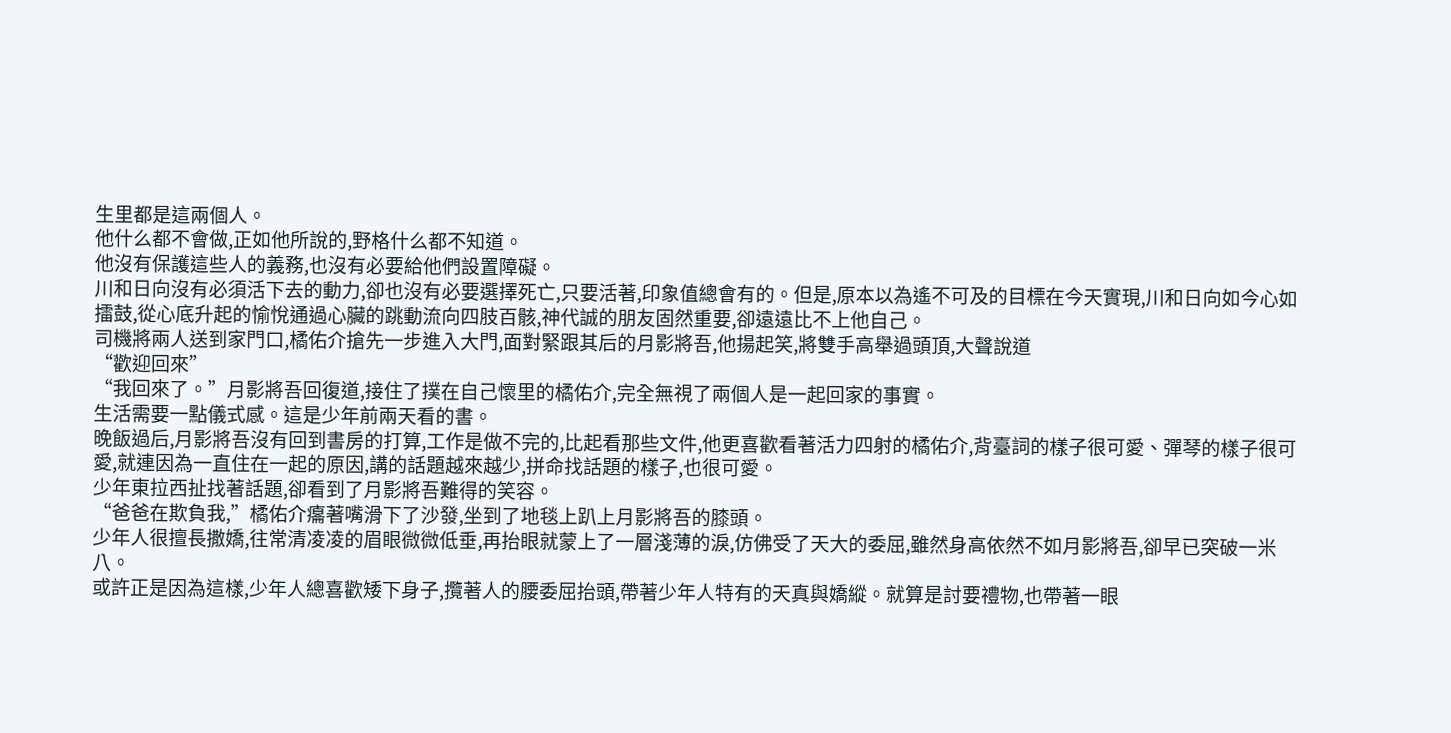生里都是這兩個人。
他什么都不會做,正如他所說的,野格什么都不知道。
他沒有保護這些人的義務,也沒有必要給他們設置障礙。
川和日向沒有必須活下去的動力,卻也沒有必要選擇死亡,只要活著,印象值總會有的。但是,原本以為遙不可及的目標在今天實現,川和日向如今心如擂鼓,從心底升起的愉悅通過心臟的跳動流向四肢百骸,神代誠的朋友固然重要,卻遠遠比不上他自己。
司機將兩人送到家門口,橘佑介搶先一步進入大門,面對緊跟其后的月影將吾,他揚起笑,將雙手高舉過頭頂,大聲說道
“歡迎回來”
“我回來了。”月影將吾回復道,接住了撲在自己懷里的橘佑介,完全無視了兩個人是一起回家的事實。
生活需要一點儀式感。這是少年前兩天看的書。
晚飯過后,月影將吾沒有回到書房的打算,工作是做不完的,比起看那些文件,他更喜歡看著活力四射的橘佑介,背臺詞的樣子很可愛、彈琴的樣子很可愛,就連因為一直住在一起的原因,講的話題越來越少,拼命找話題的樣子,也很可愛。
少年東拉西扯找著話題,卻看到了月影將吾難得的笑容。
“爸爸在欺負我,”橘佑介癟著嘴滑下了沙發,坐到了地毯上趴上月影將吾的膝頭。
少年人很擅長撒嬌,往常清凌凌的眉眼微微低垂,再抬眼就蒙上了一層淺薄的淚,仿佛受了天大的委屈,雖然身高依然不如月影將吾,卻早已突破一米八。
或許正是因為這樣,少年人總喜歡矮下身子,攬著人的腰委屈抬頭,帶著少年人特有的天真與嬌縱。就算是討要禮物,也帶著一眼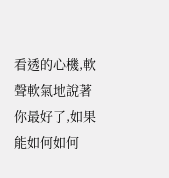看透的心機,軟聲軟氣地說著你最好了,如果能如何如何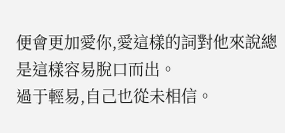便會更加愛你,愛這樣的詞對他來說總是這樣容易脫口而出。
過于輕易,自己也從未相信。